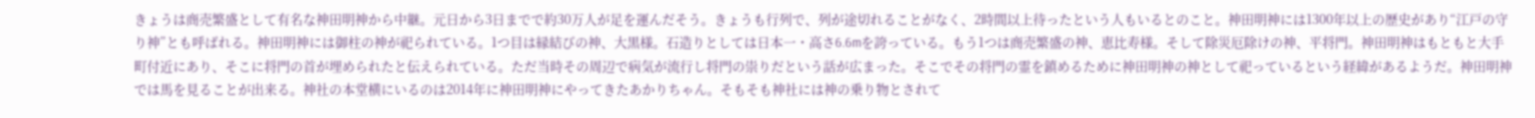きょうは商売繁盛として有名な神田明神から中継。元日から3日までで約30万人が足を運んだそう。きょうも行列で、列が途切れることがなく、2時間以上待ったという人もいるとのこと。神田明神には1300年以上の歴史があり“江戸の守り神”とも呼ばれる。神田明神には御柱の神が祀られている。1つ目は縁結びの神、大黒様。石造りとしては日本一・高さ6.6mを誇っている。もう1つは商売繁盛の神、恵比寿様。そして除災厄除けの神、平将門。神田明神はもともと大手町付近にあり、そこに将門の首が埋められたと伝えられている。ただ当時その周辺で病気が流行し将門の祟りだという話が広まった。そこでその将門の霊を鎮めるために神田明神の神として祀っているという経緯があるようだ。神田明神では馬を見ることが出来る。神社の本堂横にいるのは2014年に神田明神にやってきたあかりちゃん。そもそも神社には神の乗り物とされて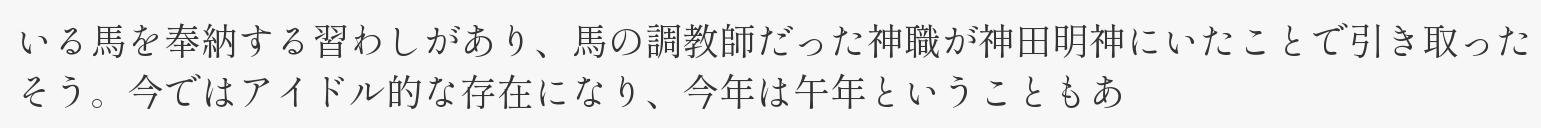いる馬を奉納する習わしがあり、馬の調教師だった神職が神田明神にいたことで引き取ったそう。今ではアイドル的な存在になり、今年は午年ということもあ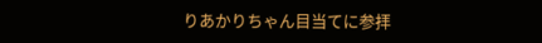りあかりちゃん目当てに参拝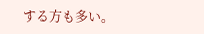する方も多い。